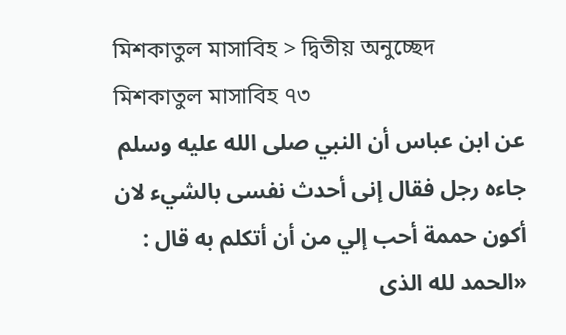মিশকাতুল মাসাবিহ > দ্বিতীয় অনুচ্ছেদ
মিশকাতুল মাসাবিহ ৭৩
عن ابن عباس أن النبي صلى الله عليه وسلم جاءه رجل فقال إنى أحدث نفسى بالشيء لان أكون حممة أحب إلي من أن أتكلم به قال : «الحمد لله الذى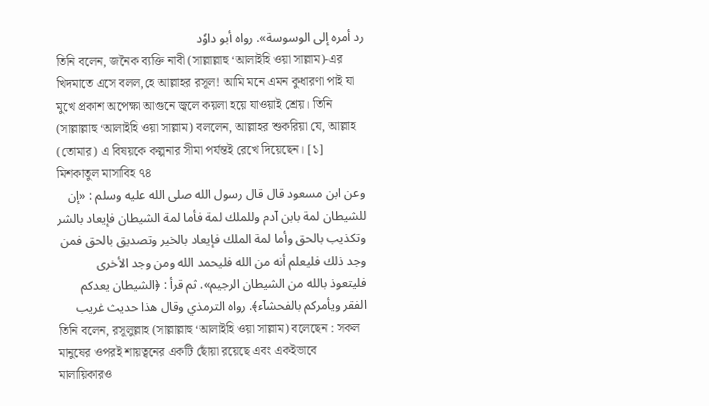رد أمره إلى الوسوسة». رواه أبو داوٗد
তিনি বলেন, জনৈক ব্যক্তি নাবী (সাল্লাল্লাহু ‘আলাইহি ওয়া সাল্লাম)-এর খিদমাতে এসে বলল,হে আল্লাহর রসূল! আমি মনে এমন কুধারণা পাই যা মুখে প্রকাশ অপেক্ষা আগুনে জ্বলে কয়লা হয়ে যাওয়াই শ্রেয়। তিনি (সাল্লাল্লাহু ‘আলাইহি ওয়া সাল্লাম) বললেন, আল্লাহর শুকরিয়া যে, আল্লাহ (তোমার) এ বিষয়কে কল্পনার সীমা পর্যন্তই রেখে দিয়েছেন। [১]
মিশকাতুল মাসাবিহ ৭৪
وعن ابن مسعود قال قال رسول الله صلى الله عليه وسلم : «إن للشيطان لمة بابن اۤدم وللملك لمة فأما لمة الشيطان فإيعاد بالشر وتكذيب بالحق وأما لمة الملك فإيعاد بالخير وتصديق بالحق فمن وجد ذلك فليعلم أنه من الله فليحمد الله ومن وجد الأخرى فليتعوذ بالله من الشيطان الرجيم». ثم قرأ : ﴿الشيطان يعدكم الفقر ويأمركم بالفحشاۤء﴾. رواه الترمذي وقال هذا حديث غريب
তিনি বলেন, রসূলুল্লাহ (সাল্লাল্লাহু ‘আলাইহি ওয়া সাল্লাম) বলেছেন : সকল মানুষের ওপরই শায়ত্বনের একটি ছোঁয়া রয়েছে এবং একইভাবে মালায়িকারও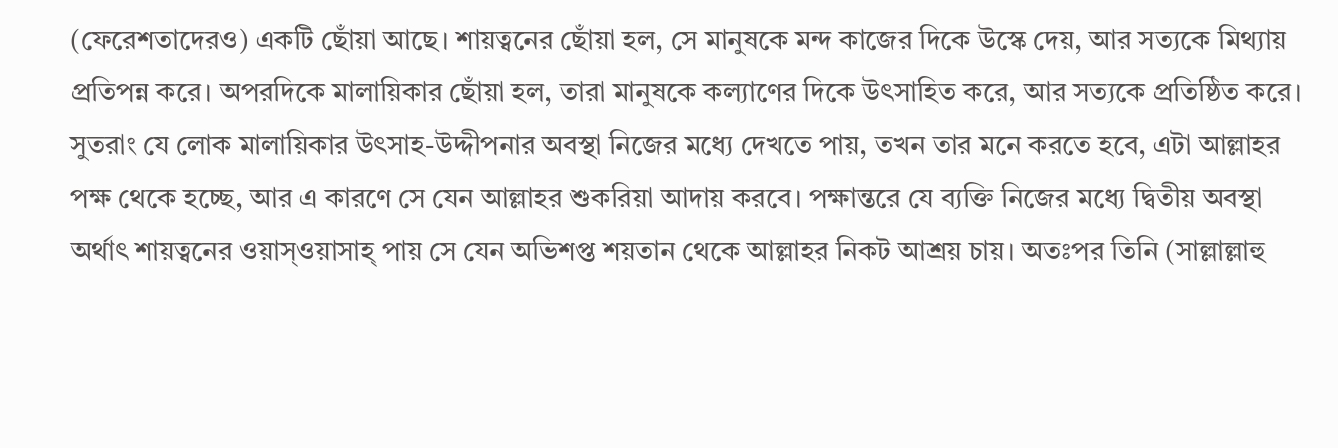(ফেরেশতাদেরও) একটি ছোঁয়া আছে। শায়ত্বনের ছোঁয়া হল, সে মানুষকে মন্দ কাজের দিকে উস্কে দেয়, আর সত্যকে মিথ্যায় প্রতিপন্ন করে। অপরদিকে মালায়িকার ছোঁয়া হল, তারা মানুষকে কল্যাণের দিকে উৎসাহিত করে, আর সত্যকে প্রতিষ্ঠিত করে। সুতরাং যে লোক মালায়িকার উৎসাহ-উদ্দীপনার অবস্থা নিজের মধ্যে দেখতে পায়, তখন তার মনে করতে হবে, এটা আল্লাহর পক্ষ থেকে হচ্ছে, আর এ কারণে সে যেন আল্লাহর শুকরিয়া আদায় করবে। পক্ষান্তরে যে ব্যক্তি নিজের মধ্যে দ্বিতীয় অবস্থা অর্থাৎ শায়ত্বনের ওয়াস্ওয়াসাহ্ পায় সে যেন অভিশপ্ত শয়তান থেকে আল্লাহর নিকট আশ্রয় চায়। অতঃপর তিনি (সাল্লাল্লাহু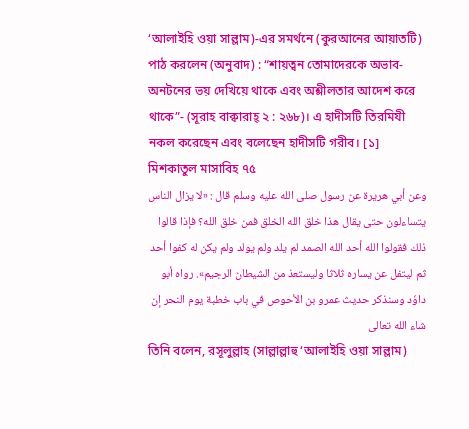‘আলাইহি ওয়া সাল্লাম)-এর সমর্থনে (কুরআনের আয়াতটি) পাঠ করলেন (অনুবাদ) : “শায়ত্বন তোমাদেরকে অভাব-অনটনের ভয় দেখিয়ে থাকে এবং অশ্লীলতার আদেশ করে থাকে”- (সূরাহ বাক্বারাহ্ ২ : ২৬৮)। এ হাদীসটি তিরমিযী নকল করেছেন এবং বলেছেন হাদীসটি গরীব। [১]
মিশকাতুল মাসাবিহ ৭৫
وعن أبي هريرة عن رسول صلى الله عليه وسلم قال : «لا يزال الناس يتساءلون حتى يقال هذا خلق الله الخلق فمن خلق الله؟ فإذا قالوا ذلك فقولوا الله أحد الله الصمد لم يلد ولم يولد ولم يكن له كفوا أحد ثم ليتفل عن يساره ثلاثا وليستعذ من الشيطان الرجيم». رواه أبو داوٗد وسنذكر حديث عمرو بن الأحوص في باب خطبة يوم النحر إن شاء الله تعالى
তিনি বলেন, রসূলুল্লাহ (সাল্লাল্লাহু ‘আলাইহি ওয়া সাল্লাম)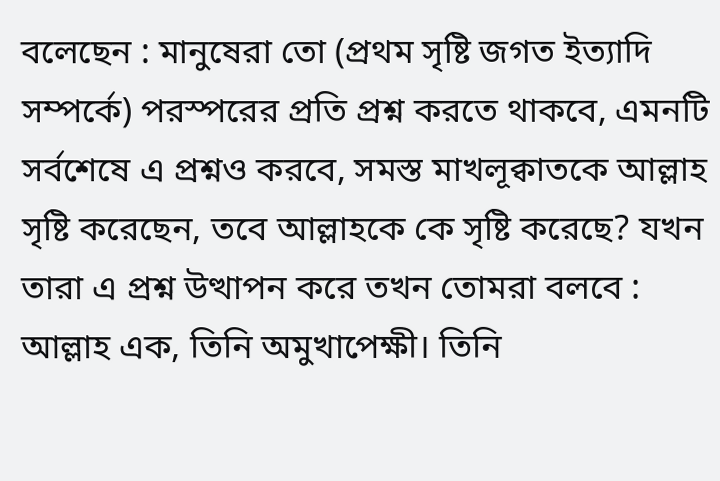বলেছেন : মানুষেরা তো (প্রথম সৃষ্টি জগত ইত্যাদি সম্পর্কে) পরস্পরের প্রতি প্রশ্ন করতে থাকবে, এমনটি সর্বশেষে এ প্রশ্নও করবে, সমস্ত মাখলূক্বাতকে আল্লাহ সৃষ্টি করেছেন, তবে আল্লাহকে কে সৃষ্টি করেছে? যখন তারা এ প্রশ্ন উত্থাপন করে তখন তোমরা বলবে : আল্লাহ এক, তিনি অমুখাপেক্ষী। তিনি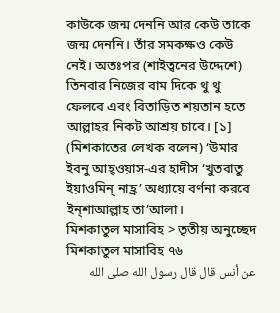কাউকে জন্ম দেননি আর কেউ তাকে জন্ম দেননি। তাঁর সমকক্ষও কেউ নেই। অতঃপর (শাইত্বনের উদ্দেশে) তিনবার নিজের বাম দিকে থু থু ফেলবে এবং বিতাড়িত শয়তান হতে আল্লাহর নিকট আশ্রয় চাবে। [১] (মিশকাতের লেখক বলেন) ‘উমার ইবনু আহ্ওয়াস-এর হাদীস ‘খুতবাতু ইয়াওমিন্ নাহ্র’ অধ্যায়ে বর্ণনা করবে ইন্শাআল্লাহ তা’আলা।
মিশকাতুল মাসাবিহ > তৃতীয় অনুচ্ছেদ
মিশকাতুল মাসাবিহ ৭৬
عن أنس قال قال رسول الله صلى الله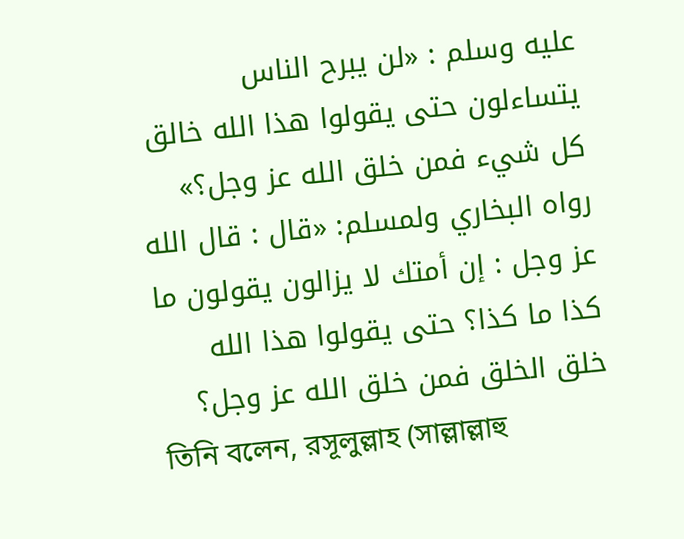عليه وسلم : «لن يبرح الناس يتساءلون حتى يقولوا هذا الله خالق كل شيء فمن خلق الله عز وجل؟» رواه البخاري ولمسلم: «قال : قال الله عز وجل : إن أمتك لا يزالون يقولون ما كذا ما كذا؟ حتى يقولوا هذا الله خلق الخلق فمن خلق الله عز وجل؟
তিনি বলেন, রসূলুল্লাহ (সাল্লাল্লাহু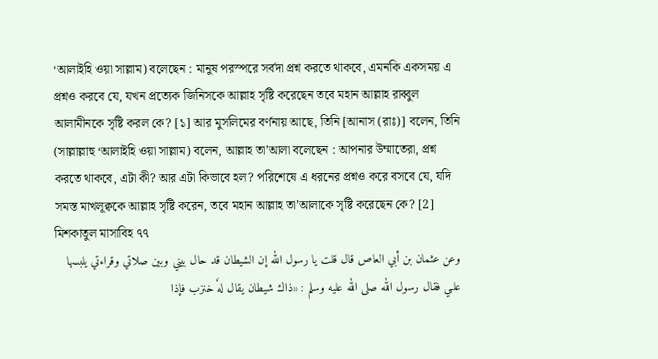‘আলাইহি ওয়া সাল্লাম) বলেছেন : মানুষ পরস্পরে সর্বদা প্রশ্ন করতে থাকবে, এমনকি একসময় এ প্রশ্নও করবে যে, যখন প্রত্যেক জিনিসকে আল্লাহ সৃষ্টি করেছেন তবে মহান আল্লাহ রাব্বুল আলামীনকে সৃষ্টি করল কে? [১] আর মুসলিমের বর্ণনায় আছে, তিনি [আনাস (রাঃ)] বলেন, তিনি (সাল্লাল্লাহু ‘আলাইহি ওয়া সাল্লাম) বলেন, আল্লাহ তা’আলা বলেছেন : আপনার উম্মাতেরা, প্রশ্ন করতে থাকবে, এটা কী? আর এটা কিভাবে হল? পরিশেষে এ ধরনের প্রশ্নও করে বসবে যে, যদি সমস্ত মাখলূক্বকে আল্লাহ সৃষ্টি করেন, তবে মহান আল্লাহ তা’আলাকে সৃষ্টি করেছেন কে? [2]
মিশকাতুল মাসাবিহ ৭৭
وعن عثمان بن أبي العاص قال قلت يا رسول الله إن الشيطان قد حال بيني وبين صلاتي وقراءتي يلبسها علـي فقال رسول الله صلى الله عليه وسلم : «ذاك شيطان يقال لهٗ خنزب فإذا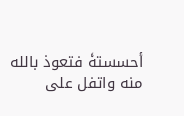أحسستهٗ فتعوذ بالله منه واتفل على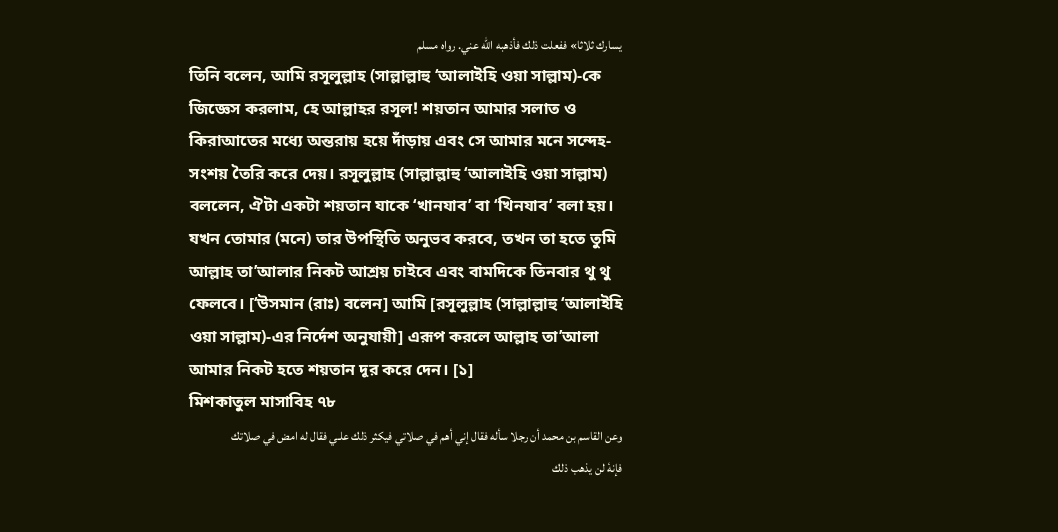يسارك ثلاثا» ففعلت ذلك فأذهبه الله عني. رواه مسلم
তিনি বলেন, আমি রসূলুল্লাহ (সাল্লাল্লাহু ‘আলাইহি ওয়া সাল্লাম)-কে জিজ্ঞেস করলাম, হে আল্লাহর রসূল! শয়তান আমার সলাত ও কিরাআতের মধ্যে অন্তরায় হয়ে দাঁড়ায় এবং সে আমার মনে সন্দেহ-সংশয় তৈরি করে দেয়। রসূলুল্লাহ (সাল্লাল্লাহু ‘আলাইহি ওয়া সাল্লাম) বললেন, ঐটা একটা শয়তান যাকে ‘খানযাব’ বা ‘খিনযাব’ বলা হয়। যখন তোমার (মনে) তার উপস্থিতি অনুভব করবে, তখন তা হতে তুমি আল্লাহ তা’আলার নিকট আশ্রয় চাইবে এবং বামদিকে তিনবার থু থু ফেলবে। [‘উসমান (রাঃ) বলেন] আমি [রসূলুল্লাহ (সাল্লাল্লাহু ‘আলাইহি ওয়া সাল্লাম)-এর নির্দেশ অনুযায়ী] এরূপ করলে আল্লাহ তা’আলা আমার নিকট হতে শয়তান দূর করে দেন। [১]
মিশকাতুল মাসাবিহ ৭৮
وعن القاسم بن محمد أن رجلا سأله فقال إني أهم في صلاتي فيكثر ذلك علـي فقال له امض في صلاتك فإنهٗ لن يذهب ذلك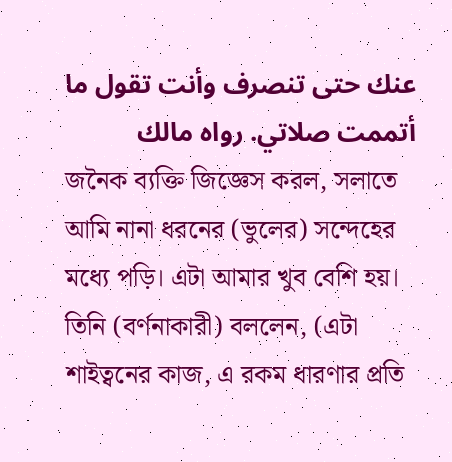عنك حتى تنصرف وأنت تقول ما أتممت صلاتي. رواه مالك
জনৈক ব্যক্তি জিজ্ঞেস করল, সলাতে আমি নানা ধরনের (ভুলের) সন্দেহের মধ্যে পড়ি। এটা আমার খুব বেশি হয়। তিনি (বর্ণনাকারী) বললেন, (এটা শাইত্বনের কাজ, এ রকম ধারণার প্রতি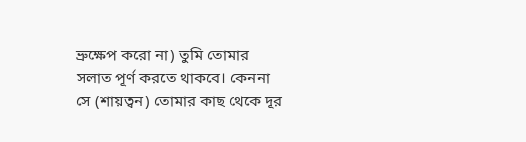ভ্রুক্ষেপ করো না) তুমি তোমার সলাত পূর্ণ করতে থাকবে। কেননা সে (শায়ত্বন) তোমার কাছ থেকে দূর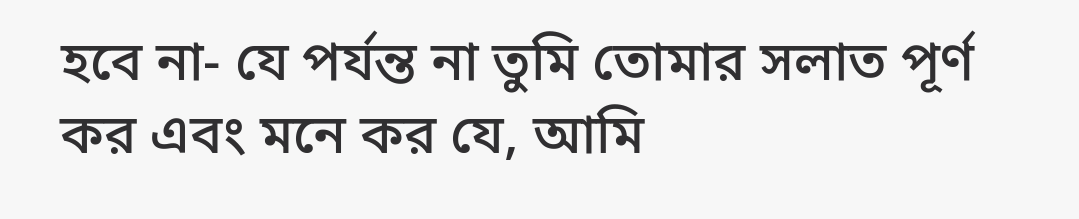হবে না- যে পর্যন্ত না তুমি তোমার সলাত পূর্ণ কর এবং মনে কর যে, আমি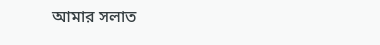আমার সলাত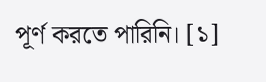পূর্ণ করতে পারিনি। [১]